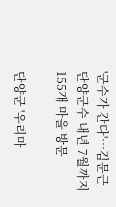'군수가 간다'…김문근 단양군수 내년 7월까지 155개 마을 방문

단양군 '우리마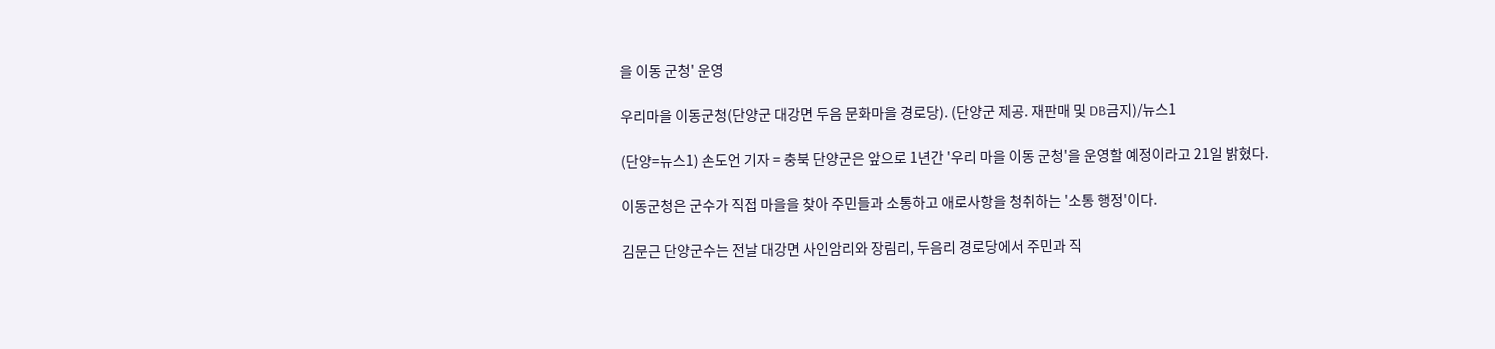을 이동 군청' 운영

우리마을 이동군청(단양군 대강면 두음 문화마을 경로당). (단양군 제공. 재판매 및 DB금지)/뉴스1

(단양=뉴스1) 손도언 기자 = 충북 단양군은 앞으로 1년간 '우리 마을 이동 군청'을 운영할 예정이라고 21일 밝혔다.

이동군청은 군수가 직접 마을을 찾아 주민들과 소통하고 애로사항을 청취하는 '소통 행정'이다.

김문근 단양군수는 전날 대강면 사인암리와 장림리, 두음리 경로당에서 주민과 직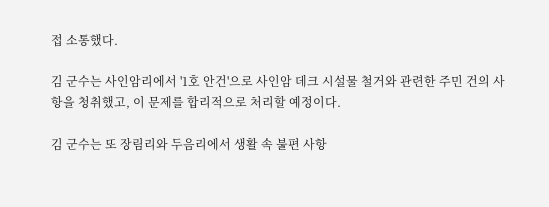접 소통했다.

김 군수는 사인암리에서 '1호 안건'으로 사인암 데크 시설물 철거와 관련한 주민 건의 사항을 청취했고, 이 문제를 합리적으로 처리할 예정이다.

김 군수는 또 장림리와 두음리에서 생활 속 불편 사항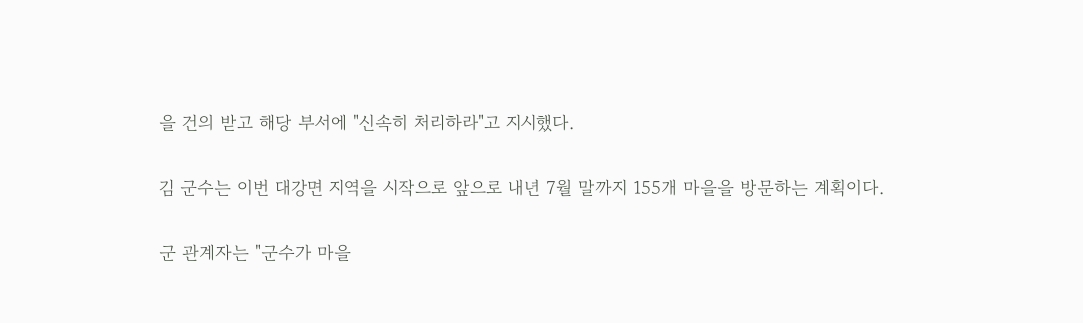을 건의 받고 해당 부서에 "신속히 처리하라"고 지시했다.

김 군수는 이번 대강면 지역을 시작으로 앞으로 내년 7월 말까지 155개 마을을 방문하는 계획이다.

군 관계자는 "군수가 마을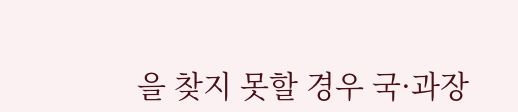을 찾지 못할 경우 국·과장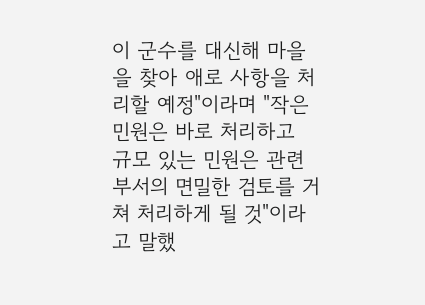이 군수를 대신해 마을을 찾아 애로 사항을 처리할 예정"이라며 "작은 민원은 바로 처리하고 규모 있는 민원은 관련 부서의 면밀한 검토를 거쳐 처리하게 될 것"이라고 말했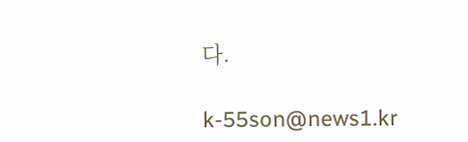다.

k-55son@news1.kr